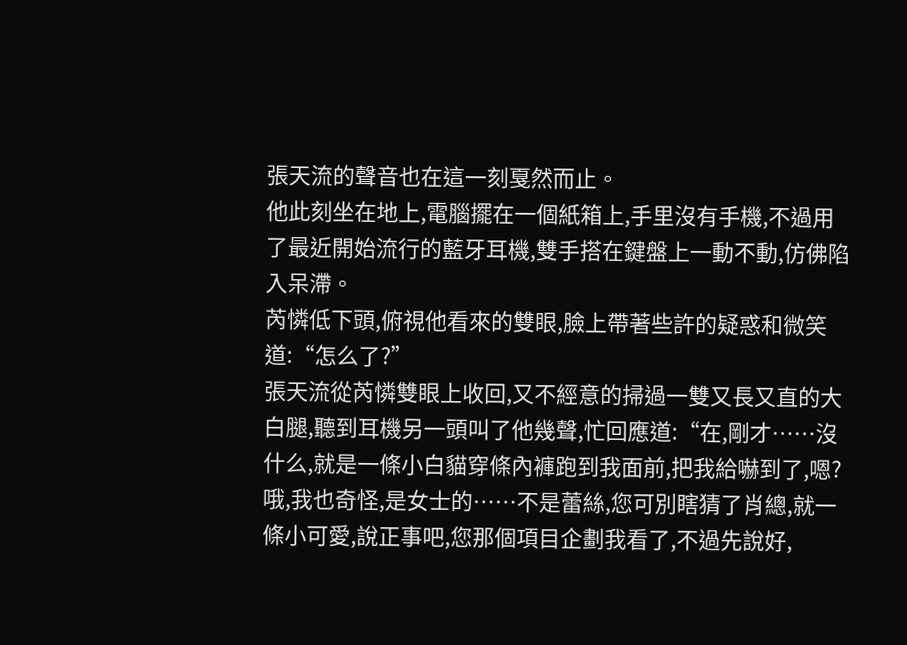張天流的聲音也在這一刻戛然而止。
他此刻坐在地上,電腦擺在一個紙箱上,手里沒有手機,不過用了最近開始流行的藍牙耳機,雙手搭在鍵盤上一動不動,仿佛陷入呆滯。
芮憐低下頭,俯視他看來的雙眼,臉上帶著些許的疑惑和微笑道:“怎么了?”
張天流從芮憐雙眼上收回,又不經意的掃過一雙又長又直的大白腿,聽到耳機另一頭叫了他幾聲,忙回應道:“在,剛才……沒什么,就是一條小白貓穿條內褲跑到我面前,把我給嚇到了,嗯?哦,我也奇怪,是女士的……不是蕾絲,您可別瞎猜了肖總,就一條小可愛,說正事吧,您那個項目企劃我看了,不過先說好,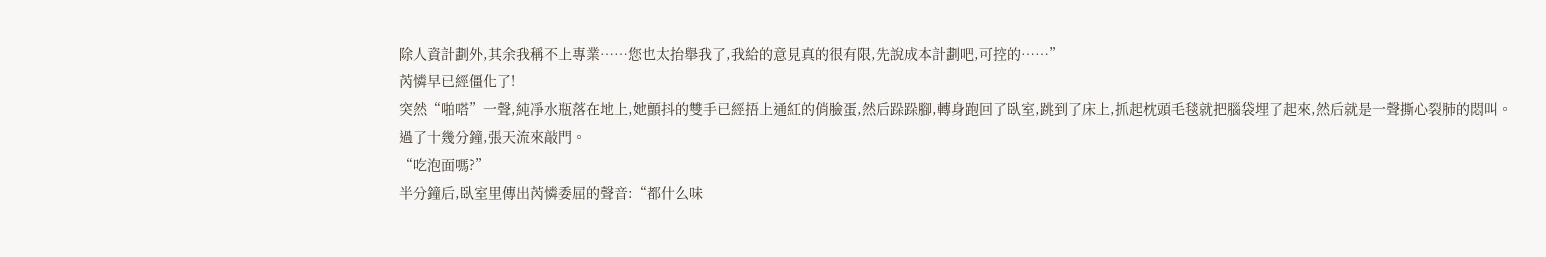除人資計劃外,其余我稱不上專業……您也太抬舉我了,我給的意見真的很有限,先說成本計劃吧,可控的……”
芮憐早已經僵化了!
突然“啪嗒”一聲,純凈水瓶落在地上,她顫抖的雙手已經捂上通紅的俏臉蛋,然后跺跺腳,轉身跑回了臥室,跳到了床上,抓起枕頭毛毯就把腦袋埋了起來,然后就是一聲撕心裂肺的悶叫。
過了十幾分鐘,張天流來敲門。
“吃泡面嗎?”
半分鐘后,臥室里傳出芮憐委屈的聲音:“都什么味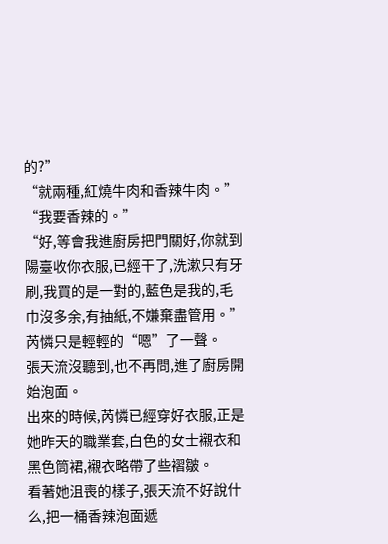的?”
“就兩種,紅燒牛肉和香辣牛肉。”
“我要香辣的。”
“好,等會我進廚房把門關好,你就到陽臺收你衣服,已經干了,洗漱只有牙刷,我買的是一對的,藍色是我的,毛巾沒多余,有抽紙,不嫌棄盡管用。”
芮憐只是輕輕的“嗯”了一聲。
張天流沒聽到,也不再問,進了廚房開始泡面。
出來的時候,芮憐已經穿好衣服,正是她昨天的職業套,白色的女士襯衣和黑色筒裙,襯衣略帶了些褶皺。
看著她沮喪的樣子,張天流不好說什么,把一桶香辣泡面遞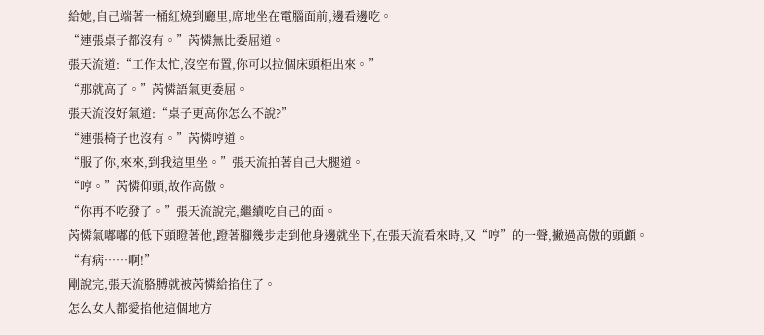給她,自己端著一桶紅燒到廳里,席地坐在電腦面前,邊看邊吃。
“連張桌子都沒有。”芮憐無比委屈道。
張天流道:“工作太忙,沒空布置,你可以拉個床頭柜出來。”
“那就高了。”芮憐語氣更委屈。
張天流沒好氣道:“桌子更高你怎么不說?”
“連張椅子也沒有。”芮憐哼道。
“服了你,來來,到我這里坐。”張天流拍著自己大腿道。
“哼。”芮憐仰頭,故作高傲。
“你再不吃發了。”張天流說完,繼續吃自己的面。
芮憐氣嘟嘟的低下頭瞪著他,蹬著腳幾步走到他身邊就坐下,在張天流看來時,又“哼”的一聲,撇過高傲的頭顱。
“有病……啊!”
剛說完,張天流胳膊就被芮憐給掐住了。
怎么女人都愛掐他這個地方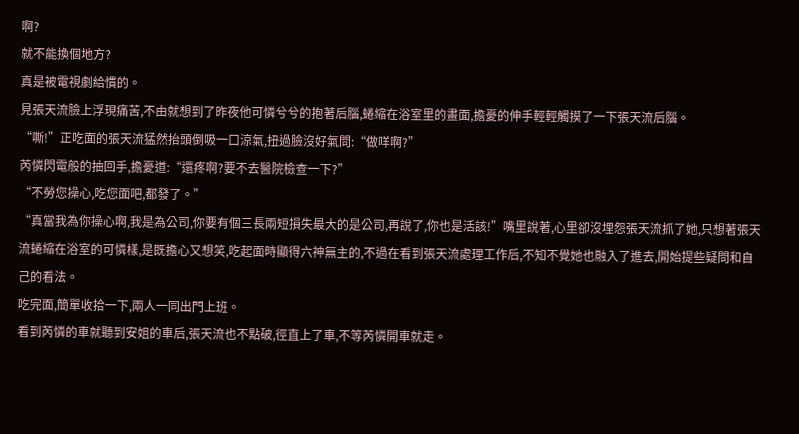啊?
就不能換個地方?
真是被電視劇給慣的。
見張天流臉上浮現痛苦,不由就想到了昨夜他可憐兮兮的抱著后腦,蜷縮在浴室里的畫面,擔憂的伸手輕輕觸摸了一下張天流后腦。
“嘶!”正吃面的張天流猛然抬頭倒吸一口涼氣,扭過臉沒好氣問:“做咩啊?”
芮憐閃電般的抽回手,擔憂道:“還疼啊?要不去醫院檢查一下?”
“不勞您操心,吃您面吧,都發了。”
“真當我為你操心啊,我是為公司,你要有個三長兩短損失最大的是公司,再說了,你也是活該!”嘴里說著,心里卻沒埋怨張天流抓了她,只想著張天流蜷縮在浴室的可憐樣,是既擔心又想笑,吃起面時顯得六神無主的,不過在看到張天流處理工作后,不知不覺她也融入了進去,開始提些疑問和自己的看法。
吃完面,簡單收拾一下,兩人一同出門上班。
看到芮憐的車就聽到安姐的車后,張天流也不點破,徑直上了車,不等芮憐開車就走。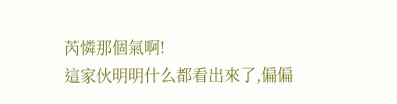芮憐那個氣啊!
這家伙明明什么都看出來了,偏偏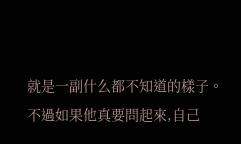就是一副什么都不知道的樣子。
不過如果他真要問起來,自己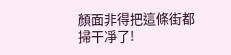顏面非得把這條街都掃干凈了!